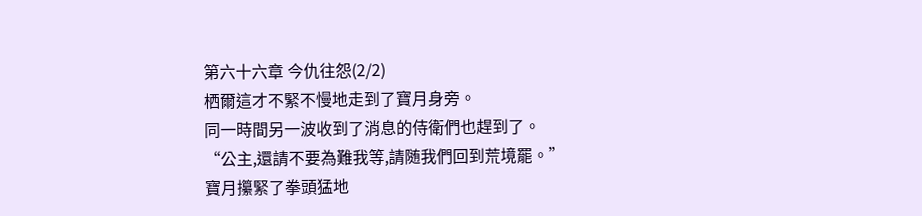第六十六章 今仇往怨(2/2)
栖爾這才不緊不慢地走到了寶月身旁。
同一時間另一波收到了消息的侍衛們也趕到了。
“公主,還請不要為難我等,請随我們回到荒境罷。”
寶月攥緊了拳頭猛地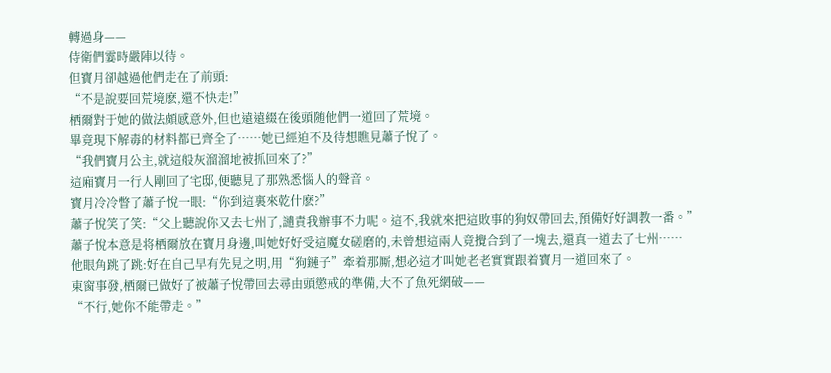轉過身——
侍衛們霎時嚴陣以待。
但寶月卻越過他們走在了前頭:
“不是說要回荒境麽,還不快走!”
栖爾對于她的做法頗感意外,但也遠遠綴在後頭随他們一道回了荒境。
畢竟現下解毒的材料都已齊全了……她已經迫不及待想瞧見蕭子悅了。
“我們寶月公主,就這般灰溜溜地被抓回來了?”
這廂寶月一行人剛回了宅邸,便聽見了那熟悉惱人的聲音。
寶月冷冷瞥了蕭子悅一眼:“你到這裏來乾什麽?”
蕭子悅笑了笑:“父上聽說你又去七州了,譴責我辦事不力呢。這不,我就來把這敗事的狗奴帶回去,預備好好調教一番。”
蕭子悅本意是将栖爾放在寶月身邊,叫她好好受這魔女磋磨的,未曾想這兩人竟攪合到了一塊去,還真一道去了七州……
他眼角跳了跳:好在自己早有先見之明,用“狗鏈子”牽着那厮,想必這才叫她老老實實跟着寶月一道回來了。
東窗事發,栖爾已做好了被蕭子悅帶回去尋由頭懲戒的準備,大不了魚死網破——
“不行,她你不能帶走。”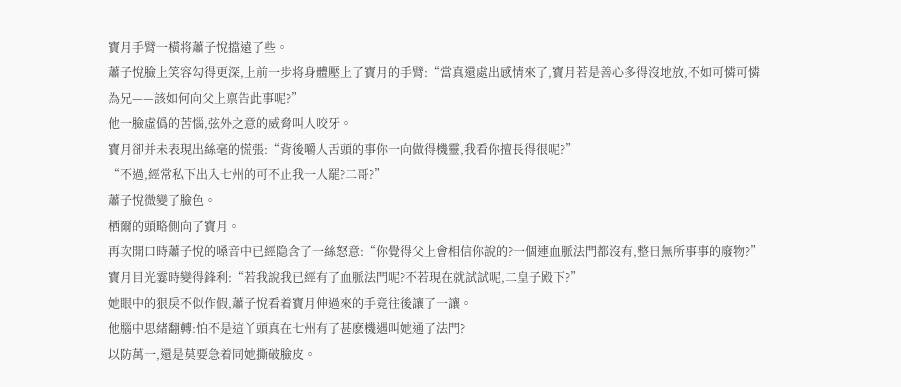寶月手臂一橫将蕭子悅擋遠了些。
蕭子悅臉上笑容勾得更深,上前一步将身體壓上了寶月的手臂:“當真還處出感情來了,寶月若是善心多得沒地放,不如可憐可憐為兄——該如何向父上禀告此事呢?”
他一臉虛僞的苦惱,弦外之意的威脅叫人咬牙。
寶月卻并未表現出絲毫的慌張:“背後嚼人舌頭的事你一向做得機靈,我看你擅長得很呢?”
“不過,經常私下出入七州的可不止我一人罷?二哥?”
蕭子悅微變了臉色。
栖爾的頭略側向了寶月。
再次開口時蕭子悅的嗓音中已經隐含了一絲怒意:“你覺得父上會相信你說的?一個連血脈法門都沒有,整日無所事事的廢物?”
寶月目光霎時變得鋒利:“若我說我已經有了血脈法門呢?不若現在就試試呢,二皇子殿下?”
她眼中的狠戾不似作假,蕭子悅看着寶月伸過來的手竟往後讓了一讓。
他腦中思緒翻轉:怕不是這丫頭真在七州有了甚麽機遇叫她通了法門?
以防萬一,還是莫要急着同她撕破臉皮。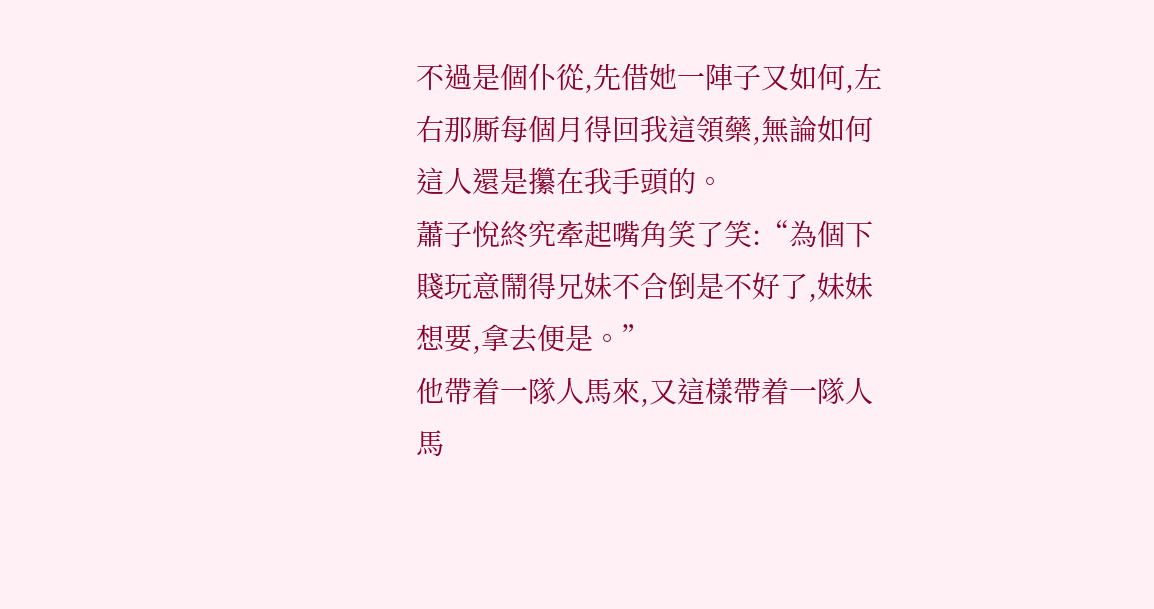不過是個仆從,先借她一陣子又如何,左右那厮每個月得回我這領藥,無論如何這人還是攥在我手頭的。
蕭子悅終究牽起嘴角笑了笑:“為個下賤玩意鬧得兄妹不合倒是不好了,妹妹想要,拿去便是。”
他帶着一隊人馬來,又這樣帶着一隊人馬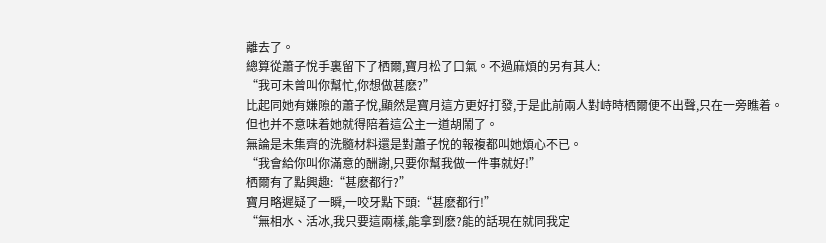離去了。
總算從蕭子悅手裏留下了栖爾,寶月松了口氣。不過麻煩的另有其人:
“我可未曾叫你幫忙,你想做甚麽?”
比起同她有嫌隙的蕭子悅,顯然是寶月這方更好打發,于是此前兩人對峙時栖爾便不出聲,只在一旁瞧着。
但也并不意味着她就得陪着這公主一道胡鬧了。
無論是未集齊的洗髓材料還是對蕭子悅的報複都叫她煩心不已。
“我會給你叫你滿意的酬謝,只要你幫我做一件事就好!”
栖爾有了點興趣:“甚麽都行?”
寶月略遲疑了一瞬,一咬牙點下頭:“甚麽都行!”
“無相水、活冰,我只要這兩樣,能拿到麽?能的話現在就同我定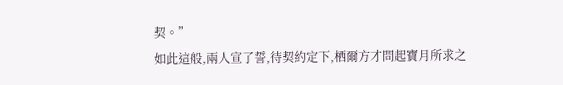契。”
如此這般,兩人宣了誓,待契約定下,栖爾方才問起寶月所求之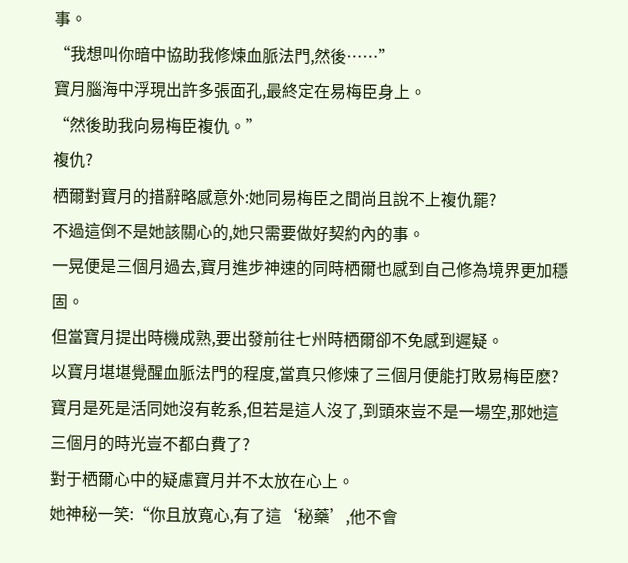事。
“我想叫你暗中協助我修煉血脈法門,然後……”
寶月腦海中浮現出許多張面孔,最終定在易梅臣身上。
“然後助我向易梅臣複仇。”
複仇?
栖爾對寶月的措辭略感意外:她同易梅臣之間尚且說不上複仇罷?
不過這倒不是她該關心的,她只需要做好契約內的事。
一晃便是三個月過去,寶月進步神速的同時栖爾也感到自己修為境界更加穩固。
但當寶月提出時機成熟,要出發前往七州時栖爾卻不免感到遲疑。
以寶月堪堪覺醒血脈法門的程度,當真只修煉了三個月便能打敗易梅臣麽?
寶月是死是活同她沒有乾系,但若是這人沒了,到頭來豈不是一場空,那她這三個月的時光豈不都白費了?
對于栖爾心中的疑慮寶月并不太放在心上。
她神秘一笑:“你且放寬心,有了這‘秘藥’,他不會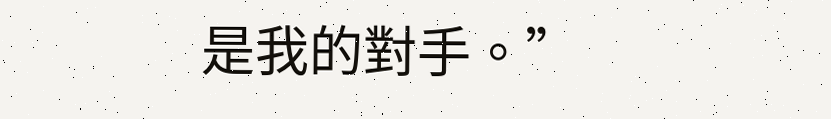是我的對手。”